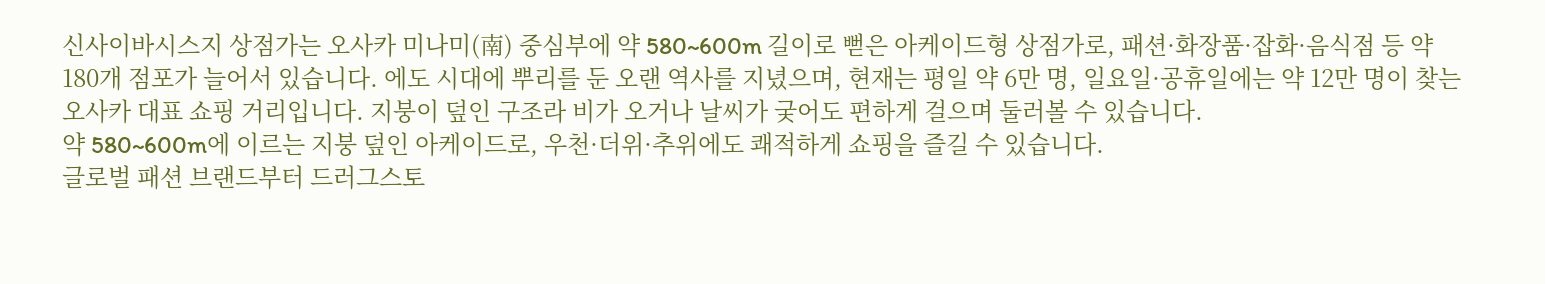신사이바시스지 상점가는 오사카 미나미(南) 중심부에 약 580~600m 길이로 뻗은 아케이드형 상점가로, 패션·화장품·잡화·음식점 등 약 180개 점포가 늘어서 있습니다. 에도 시대에 뿌리를 둔 오랜 역사를 지녔으며, 현재는 평일 약 6만 명, 일요일·공휴일에는 약 12만 명이 찾는 오사카 대표 쇼핑 거리입니다. 지붕이 덮인 구조라 비가 오거나 날씨가 궂어도 편하게 걸으며 둘러볼 수 있습니다.
약 580~600m에 이르는 지붕 덮인 아케이드로, 우천·더위·추위에도 쾌적하게 쇼핑을 즐길 수 있습니다.
글로벌 패션 브랜드부터 드러그스토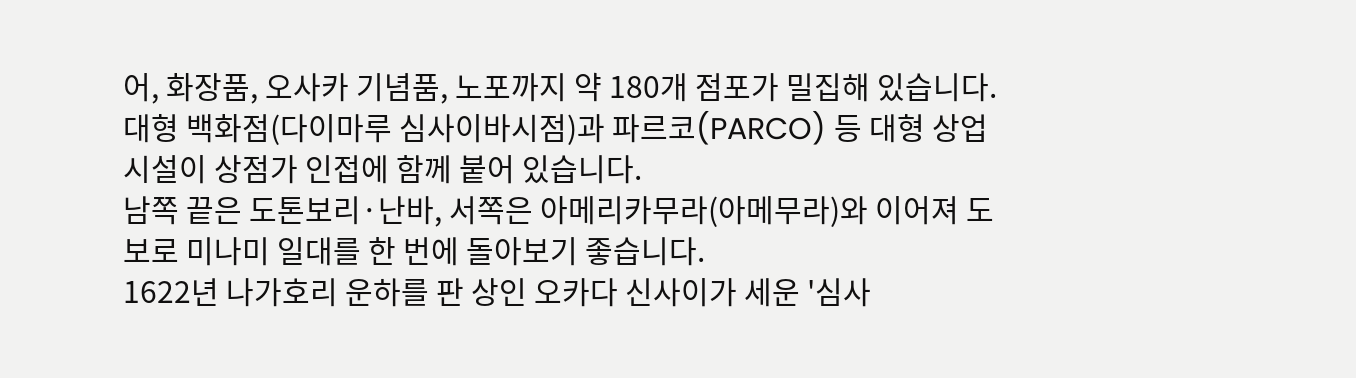어, 화장품, 오사카 기념품, 노포까지 약 180개 점포가 밀집해 있습니다.
대형 백화점(다이마루 심사이바시점)과 파르코(PARCO) 등 대형 상업시설이 상점가 인접에 함께 붙어 있습니다.
남쪽 끝은 도톤보리·난바, 서쪽은 아메리카무라(아메무라)와 이어져 도보로 미나미 일대를 한 번에 돌아보기 좋습니다.
1622년 나가호리 운하를 판 상인 오카다 신사이가 세운 '심사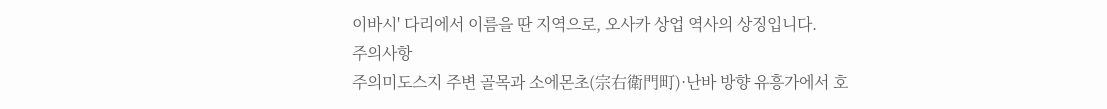이바시' 다리에서 이름을 딴 지역으로, 오사카 상업 역사의 상징입니다.
주의사항
주의미도스지 주변 골목과 소에몬초(宗右衛門町)·난바 방향 유흥가에서 호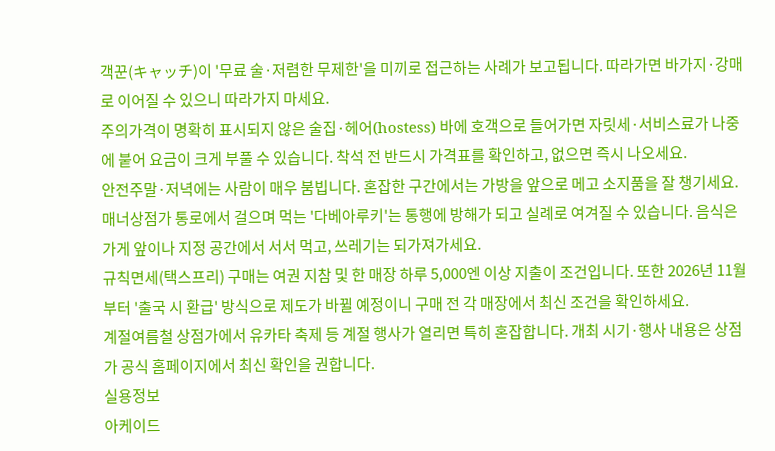객꾼(キャッチ)이 '무료 술·저렴한 무제한'을 미끼로 접근하는 사례가 보고됩니다. 따라가면 바가지·강매로 이어질 수 있으니 따라가지 마세요.
주의가격이 명확히 표시되지 않은 술집·헤어(hostess) 바에 호객으로 들어가면 자릿세·서비스료가 나중에 붙어 요금이 크게 부풀 수 있습니다. 착석 전 반드시 가격표를 확인하고, 없으면 즉시 나오세요.
안전주말·저녁에는 사람이 매우 붐빕니다. 혼잡한 구간에서는 가방을 앞으로 메고 소지품을 잘 챙기세요.
매너상점가 통로에서 걸으며 먹는 '다베아루키'는 통행에 방해가 되고 실례로 여겨질 수 있습니다. 음식은 가게 앞이나 지정 공간에서 서서 먹고, 쓰레기는 되가져가세요.
규칙면세(택스프리) 구매는 여권 지참 및 한 매장 하루 5,000엔 이상 지출이 조건입니다. 또한 2026년 11월부터 '출국 시 환급' 방식으로 제도가 바뀔 예정이니 구매 전 각 매장에서 최신 조건을 확인하세요.
계절여름철 상점가에서 유카타 축제 등 계절 행사가 열리면 특히 혼잡합니다. 개최 시기·행사 내용은 상점가 공식 홈페이지에서 최신 확인을 권합니다.
실용정보
아케이드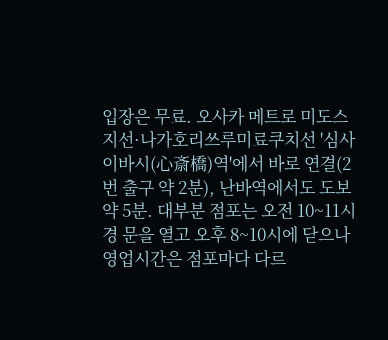입장은 무료. 오사카 메트로 미도스지선·나가호리쓰루미료쿠치선 '심사이바시(心斎橋)역'에서 바로 연결(2번 출구 약 2분), 난바역에서도 도보 약 5분. 대부분 점포는 오전 10~11시경 문을 열고 오후 8~10시에 닫으나 영업시간은 점포마다 다르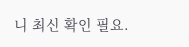니 최신 확인 필요.